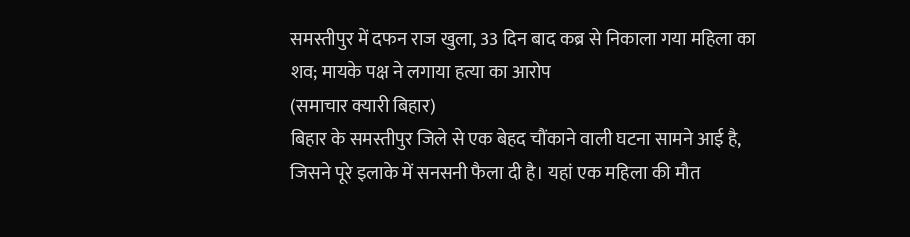समस्तीपुर में दफन राज खुला, 33 दिन बाद कब्र से निकाला गया महिला का शव; मायके पक्ष ने लगाया हत्या का आरोप
(समाचार क्यारी बिहार)
बिहार के समस्तीपुर जिले से एक बेहद चौंकाने वाली घटना सामने आई है, जिसने पूरे इलाके में सनसनी फैला दी है। यहां एक महिला की मौत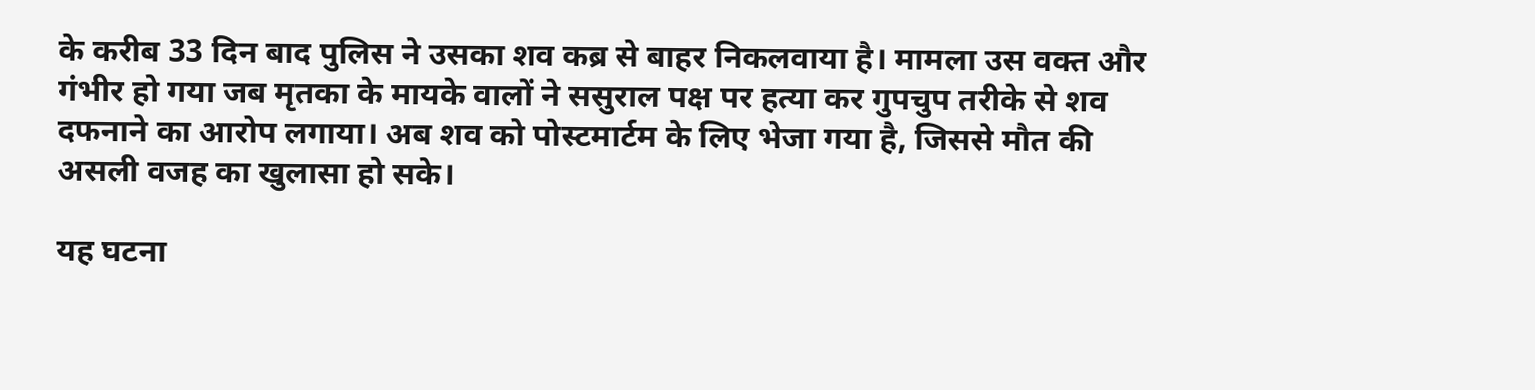के करीब 33 दिन बाद पुलिस ने उसका शव कब्र से बाहर निकलवाया है। मामला उस वक्त और गंभीर हो गया जब मृतका के मायके वालों ने ससुराल पक्ष पर हत्या कर गुपचुप तरीके से शव दफनाने का आरोप लगाया। अब शव को पोस्टमार्टम के लिए भेजा गया है, जिससे मौत की असली वजह का खुलासा हो सके।

यह घटना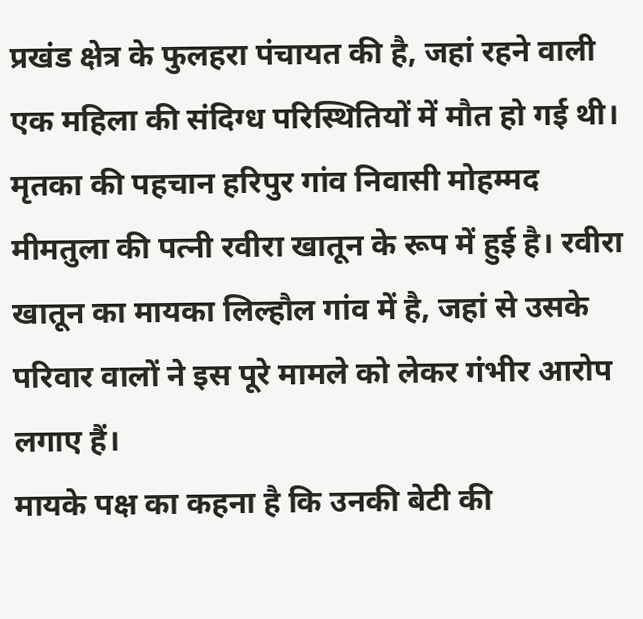प्रखंड क्षेत्र के फुलहरा पंचायत की है, जहां रहने वाली एक महिला की संदिग्ध परिस्थितियों में मौत हो गई थी। मृतका की पहचान हरिपुर गांव निवासी मोहम्मद मीमतुला की पत्नी रवीरा खातून के रूप में हुई है। रवीरा खातून का मायका लिल्हौल गांव में है, जहां से उसके परिवार वालों ने इस पूरे मामले को लेकर गंभीर आरोप लगाए हैं।
मायके पक्ष का कहना है कि उनकी बेटी की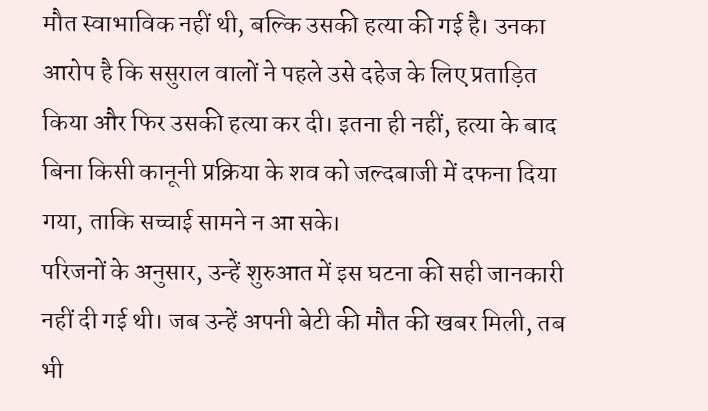मौत स्वाभाविक नहीं थी, बल्कि उसकी हत्या की गई है। उनका आरोप है कि ससुराल वालों ने पहले उसे दहेज के लिए प्रताड़ित किया और फिर उसकी हत्या कर दी। इतना ही नहीं, हत्या के बाद बिना किसी कानूनी प्रक्रिया के शव को जल्दबाजी में दफना दिया गया, ताकि सच्चाई सामने न आ सके।
परिजनों के अनुसार, उन्हें शुरुआत में इस घटना की सही जानकारी नहीं दी गई थी। जब उन्हें अपनी बेटी की मौत की खबर मिली, तब भी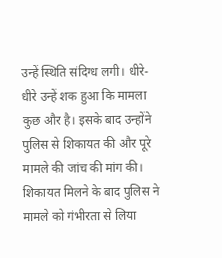उन्हें स्थिति संदिग्ध लगी। धीरे-धीरे उन्हें शक हुआ कि मामला कुछ और है। इसके बाद उन्होंने पुलिस से शिकायत की और पूरे मामले की जांच की मांग की।
शिकायत मिलने के बाद पुलिस ने मामले को गंभीरता से लिया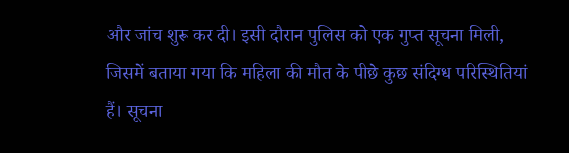और जांच शुरू कर दी। इसी दौरान पुलिस को एक गुप्त सूचना मिली, जिसमें बताया गया कि महिला की मौत के पीछे कुछ संदिग्ध परिस्थितियां हैं। सूचना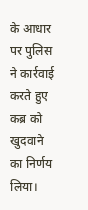के आधार पर पुलिस ने कार्रवाई करते हुए कब्र को खुदवाने का निर्णय लिया।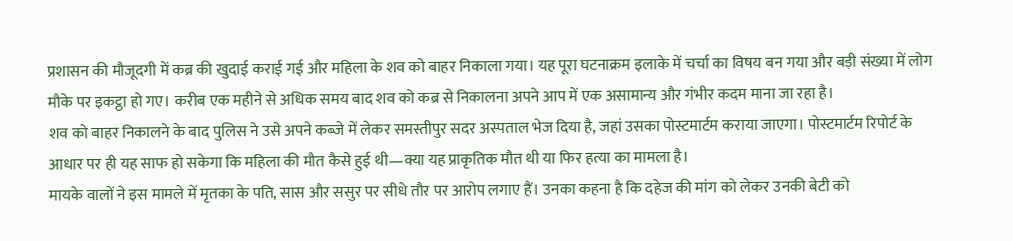प्रशासन की मौजूदगी में कब्र की खुदाई कराई गई और महिला के शव को बाहर निकाला गया। यह पूरा घटनाक्रम इलाके में चर्चा का विषय बन गया और बड़ी संख्या में लोग मौके पर इकट्ठा हो गए। करीब एक महीने से अधिक समय बाद शव को कब्र से निकालना अपने आप में एक असामान्य और गंभीर कदम माना जा रहा है।
शव को बाहर निकालने के बाद पुलिस ने उसे अपने कब्जे में लेकर समस्तीपुर सदर अस्पताल भेज दिया है, जहां उसका पोस्टमार्टम कराया जाएगा। पोस्टमार्टम रिपोर्ट के आधार पर ही यह साफ हो सकेगा कि महिला की मौत कैसे हुई थी—क्या यह प्राकृतिक मौत थी या फिर हत्या का मामला है।
मायके वालों ने इस मामले में मृतका के पति, सास और ससुर पर सीधे तौर पर आरोप लगाए हैं। उनका कहना है कि दहेज की मांग को लेकर उनकी बेटी को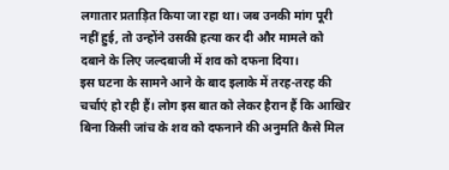लगातार प्रताड़ित किया जा रहा था। जब उनकी मांग पूरी नहीं हुई, तो उन्होंने उसकी हत्या कर दी और मामले को दबाने के लिए जल्दबाजी में शव को दफना दिया।
इस घटना के सामने आने के बाद इलाके में तरह-तरह की चर्चाएं हो रही हैं। लोग इस बात को लेकर हैरान हैं कि आखिर बिना किसी जांच के शव को दफनाने की अनुमति कैसे मिल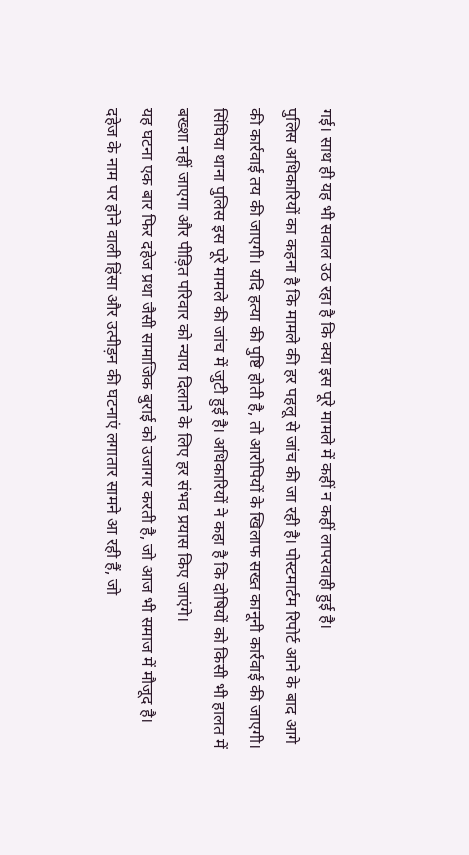गई। साथ ही यह भी सवाल उठ रहा है कि क्या इस पूरे मामले में कहीं न कहीं लापरवाही हुई है।
पुलिस अधिकारियों का कहना है कि मामले की हर पहलू से जांच की जा रही है। पोस्टमार्टम रिपोर्ट आने के बाद आगे की कार्रवाई तय की जाएगी। यदि हत्या की पुष्टि होती है, तो आरोपियों के खिलाफ सख्त कानूनी कार्रवाई की जाएगी।
सिंघिया थाना पुलिस इस पूरे मामले की जांच में जुटी हुई है। अधिकारियों ने कहा है कि दोषियों को किसी भी हालत में बख्शा नहीं जाएगा और पीड़ित परिवार को न्याय दिलाने के लिए हर संभव प्रयास किए जाएंगे।
यह घटना एक बार फिर दहेज प्रथा जैसी सामाजिक बुराई को उजागर करती है, जो आज भी समाज में मौजूद है। दहेज के नाम पर होने वाली हिंसा और उत्पीड़न की घटनाएं लगातार सामने आ रही हैं, जो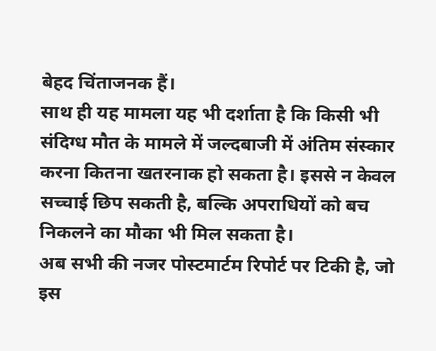बेहद चिंताजनक हैं।
साथ ही यह मामला यह भी दर्शाता है कि किसी भी संदिग्ध मौत के मामले में जल्दबाजी में अंतिम संस्कार करना कितना खतरनाक हो सकता है। इससे न केवल सच्चाई छिप सकती है, बल्कि अपराधियों को बच निकलने का मौका भी मिल सकता है।
अब सभी की नजर पोस्टमार्टम रिपोर्ट पर टिकी है, जो इस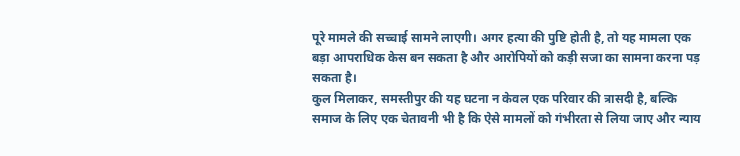पूरे मामले की सच्चाई सामने लाएगी। अगर हत्या की पुष्टि होती है, तो यह मामला एक बड़ा आपराधिक केस बन सकता है और आरोपियों को कड़ी सजा का सामना करना पड़ सकता है।
कुल मिलाकर, समस्तीपुर की यह घटना न केवल एक परिवार की त्रासदी है, बल्कि समाज के लिए एक चेतावनी भी है कि ऐसे मामलों को गंभीरता से लिया जाए और न्याय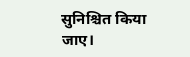सुनिश्चित किया जाए।